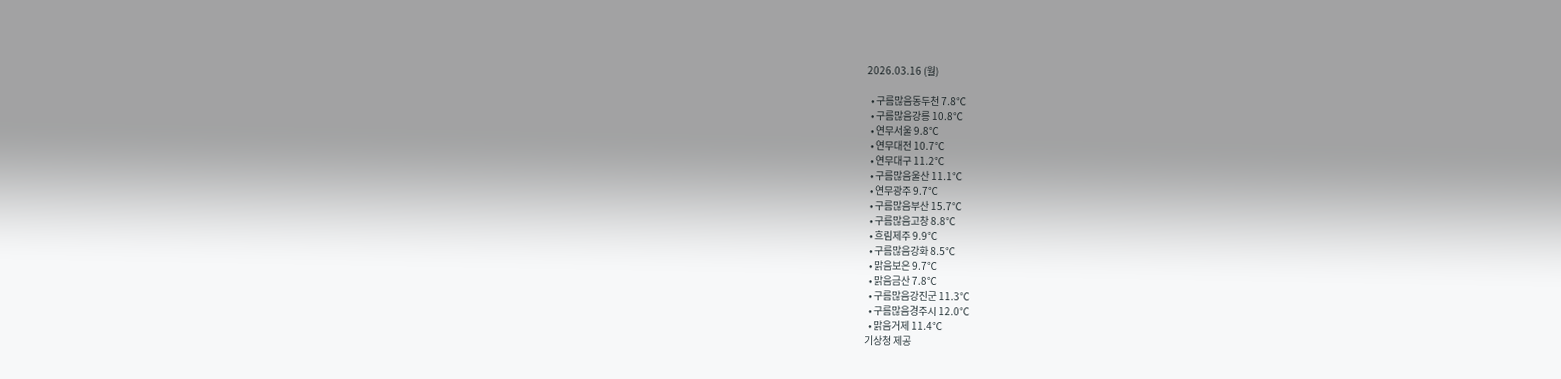2026.03.16 (월)

  • 구름많음동두천 7.8℃
  • 구름많음강릉 10.8℃
  • 연무서울 9.8℃
  • 연무대전 10.7℃
  • 연무대구 11.2℃
  • 구름많음울산 11.1℃
  • 연무광주 9.7℃
  • 구름많음부산 15.7℃
  • 구름많음고창 8.8℃
  • 흐림제주 9.9℃
  • 구름많음강화 8.5℃
  • 맑음보은 9.7℃
  • 맑음금산 7.8℃
  • 구름많음강진군 11.3℃
  • 구름많음경주시 12.0℃
  • 맑음거제 11.4℃
기상청 제공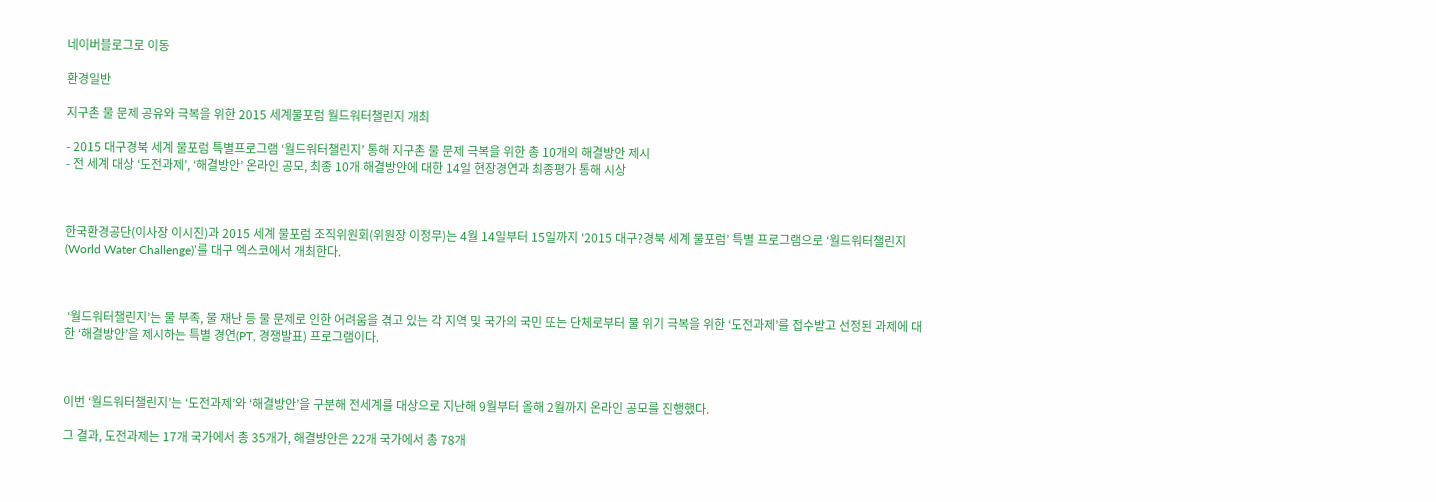네이버블로그로 이동

환경일반

지구촌 물 문제 공유와 극복을 위한 2015 세계물포럼 월드워터챌린지 개최

- 2015 대구경북 세계 물포럼 특별프로그램 ‘월드워터챌린지’ 통해 지구촌 물 문제 극복을 위한 총 10개의 해결방안 제시
- 전 세계 대상 ‘도전과제’, ‘해결방안’ 온라인 공모, 최종 10개 해결방안에 대한 14일 현장경연과 최종평가 통해 시상



한국환경공단(이사장 이시진)과 2015 세계 물포럼 조직위원회(위원장 이정무)는 4월 14일부터 15일까지 ‘2015 대구?경북 세계 물포럼’ 특별 프로그램으로 ‘월드워터챌린지(World Water Challenge)’를 대구 엑스코에서 개최한다.



 ‘월드워터챌린지’는 물 부족, 물 재난 등 물 문제로 인한 어려움을 겪고 있는 각 지역 및 국가의 국민 또는 단체로부터 물 위기 극복을 위한 ‘도전과제’를 접수받고 선정된 과제에 대한 ‘해결방안’을 제시하는 특별 경연(PT, 경쟁발표) 프로그램이다.



이번 ‘월드워터챌린지’는 ‘도전과제’와 ‘해결방안’을 구분해 전세계를 대상으로 지난해 9월부터 올해 2월까지 온라인 공모를 진행했다.

그 결과, 도전과제는 17개 국가에서 총 35개가, 해결방안은 22개 국가에서 총 78개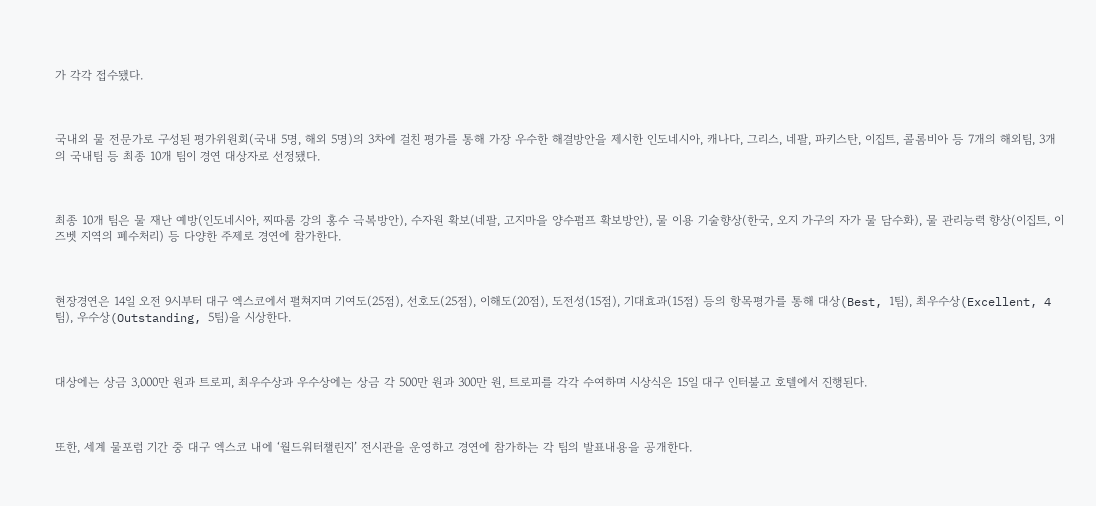가 각각 접수됐다.



국내외 물 전문가로 구성된 평가위원회(국내 5명, 해외 5명)의 3차에 걸친 평가를 통해 가장 우수한 해결방안을 제시한 인도네시아, 캐나다, 그리스, 네팔, 파키스탄, 이집트, 콜롬비아 등 7개의 해외팀, 3개의 국내팀 등 최종 10개 팀이 경연 대상자로 선정됐다.



최종 10개 팀은 물 재난 예방(인도네시아, 찌따룸 강의 홍수 극복방안), 수자원 확보(네팔, 고지마을 양수펌프 확보방안), 물 이용 기술향상(한국, 오지 가구의 자가 물 담수화), 물 관리능력 향상(이집트, 이즈벳 지역의 폐수처리) 등 다양한 주제로 경연에 참가한다.



현장경연은 14일 오전 9시부터 대구 엑스코에서 펼쳐지며 기여도(25점), 선호도(25점), 이해도(20점), 도전성(15점), 기대효과(15점) 등의 항목평가를 통해 대상(Best, 1팀), 최우수상(Excellent, 4팀), 우수상(Outstanding, 5팀)을 시상한다.



대상에는 상금 3,000만 원과 트로피, 최우수상과 우수상에는 상금 각 500만 원과 300만 원, 트로피를 각각 수여하며 시상식은 15일 대구 인터불고 호텔에서 진행된다.



또한, 세계 물포럼 기간 중 대구 엑스코 내에 ‘월드워터챌린지’ 전시관을 운영하고 경연에 참가하는 각 팀의 발표내용을 공개한다.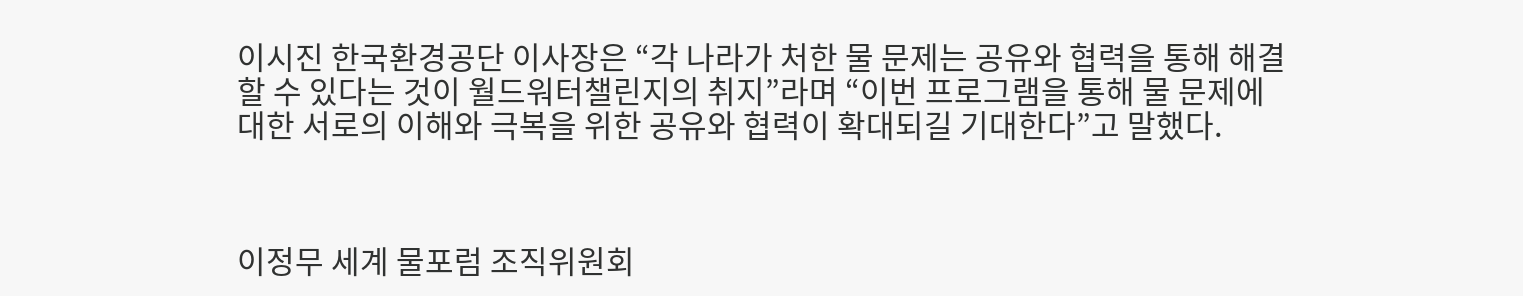이시진 한국환경공단 이사장은 “각 나라가 처한 물 문제는 공유와 협력을 통해 해결할 수 있다는 것이 월드워터챌린지의 취지”라며 “이번 프로그램을 통해 물 문제에 대한 서로의 이해와 극복을 위한 공유와 협력이 확대되길 기대한다”고 말했다.



이정무 세계 물포럼 조직위원회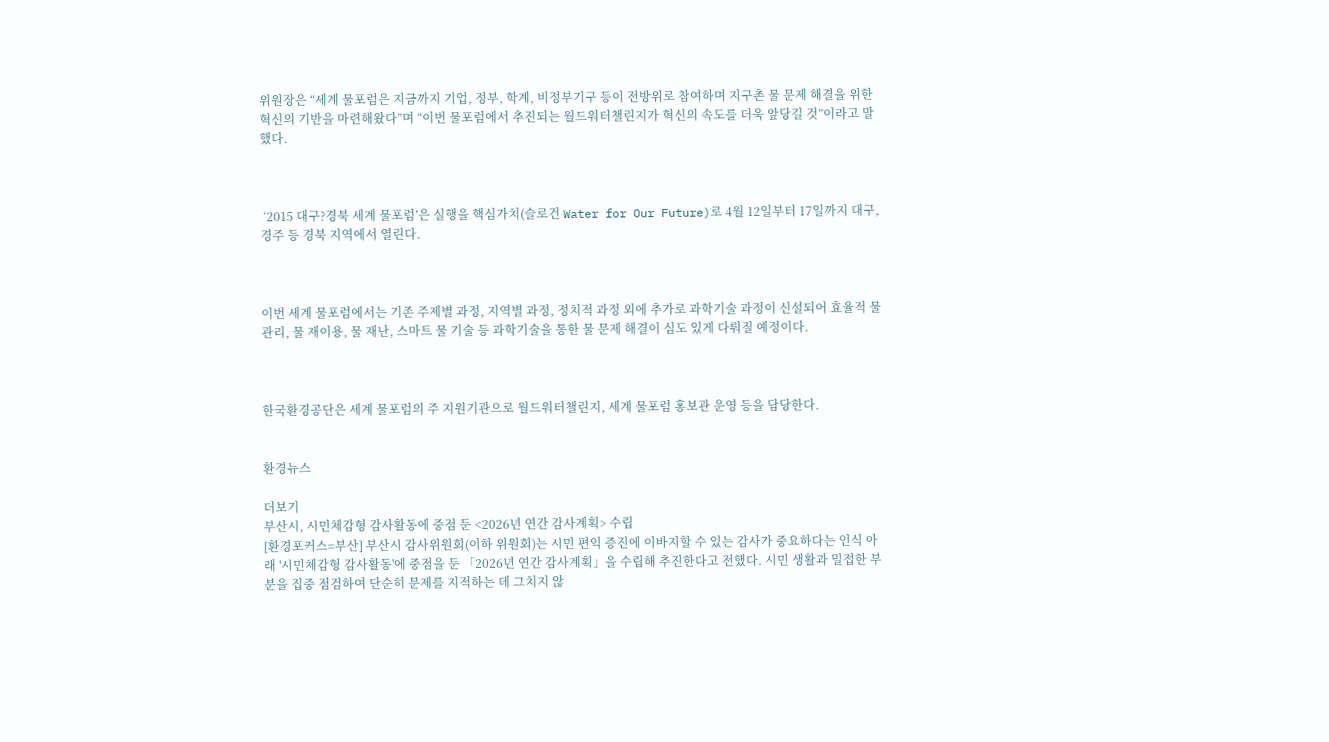위원장은 “세계 물포럼은 지금까지 기업, 정부, 학계, 비정부기구 등이 전방위로 참여하며 지구촌 물 문제 해결을 위한 혁신의 기반을 마련해왔다”며 “이번 물포럼에서 추진되는 월드워터챌린지가 혁신의 속도를 더욱 앞당길 것”이라고 말했다.



 ‘2015 대구?경북 세계 물포럼’은 실행을 핵심가치(슬로건 Water for Our Future)로 4월 12일부터 17일까지 대구, 경주 등 경북 지역에서 열린다.



이번 세계 물포럼에서는 기존 주제별 과정, 지역별 과정, 정치적 과정 외에 추가로 과학기술 과정이 신설되어 효율적 물관리, 물 재이용, 물 재난, 스마트 물 기술 등 과학기술을 통한 물 문제 해결이 심도 있게 다뤄질 예정이다.



한국환경공단은 세계 물포럼의 주 지원기관으로 월드워터챌린지, 세계 물포럼 홍보관 운영 등을 담당한다.


환경뉴스

더보기
부산시, 시민체감형 감사활동에 중점 둔 <2026년 연간 감사계획> 수립
[환경포커스=부산] 부산시 감사위원회(이하 위원회)는 시민 편익 증진에 이바지할 수 있는 감사가 중요하다는 인식 아래 '시민체감형 감사활동'에 중점을 둔 「2026년 연간 감사계획」을 수립해 추진한다고 전했다. 시민 생활과 밀접한 부분을 집중 점검하여 단순히 문제를 지적하는 데 그치지 않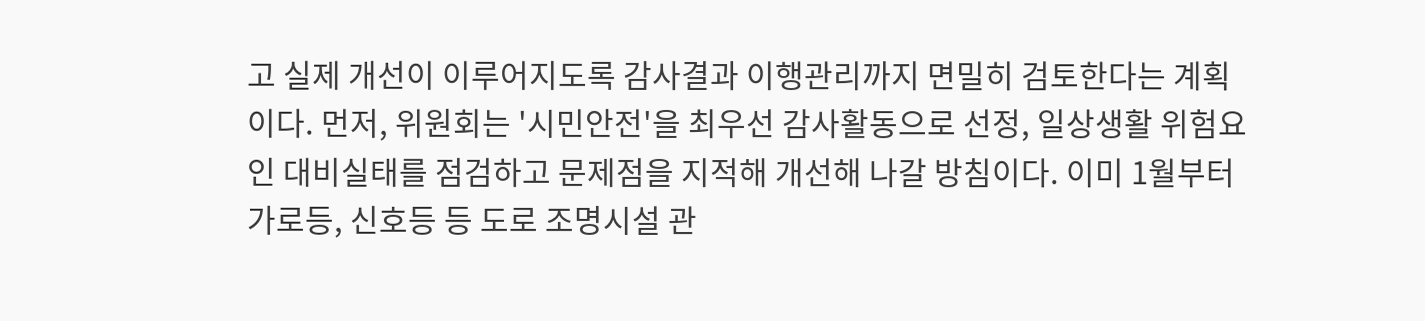고 실제 개선이 이루어지도록 감사결과 이행관리까지 면밀히 검토한다는 계획이다. 먼저, 위원회는 '시민안전'을 최우선 감사활동으로 선정, 일상생활 위험요인 대비실태를 점검하고 문제점을 지적해 개선해 나갈 방침이다. 이미 1월부터 가로등, 신호등 등 도로 조명시설 관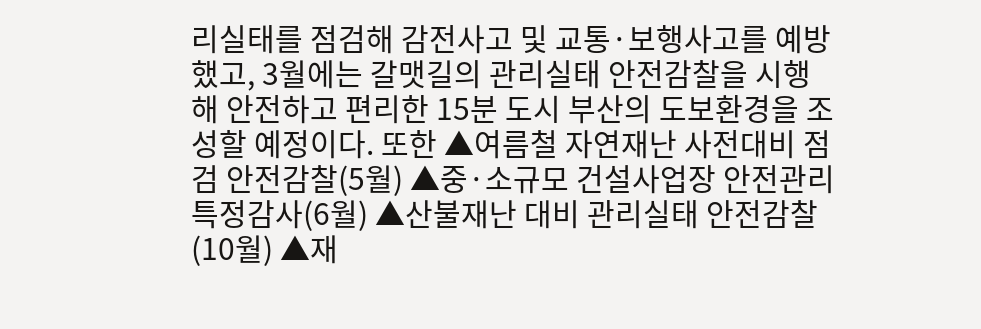리실태를 점검해 감전사고 및 교통·보행사고를 예방했고, 3월에는 갈맷길의 관리실태 안전감찰을 시행해 안전하고 편리한 15분 도시 부산의 도보환경을 조성할 예정이다. 또한 ▲여름철 자연재난 사전대비 점검 안전감찰(5월) ▲중·소규모 건설사업장 안전관리 특정감사(6월) ▲산불재난 대비 관리실태 안전감찰(10월) ▲재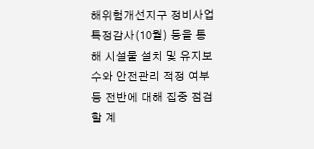해위험개선지구 정비사업 특정감사(10월) 등을 통해 시설물 설치 및 유지보수와 안전관리 적정 여부 등 전반에 대해 집중 점검할 계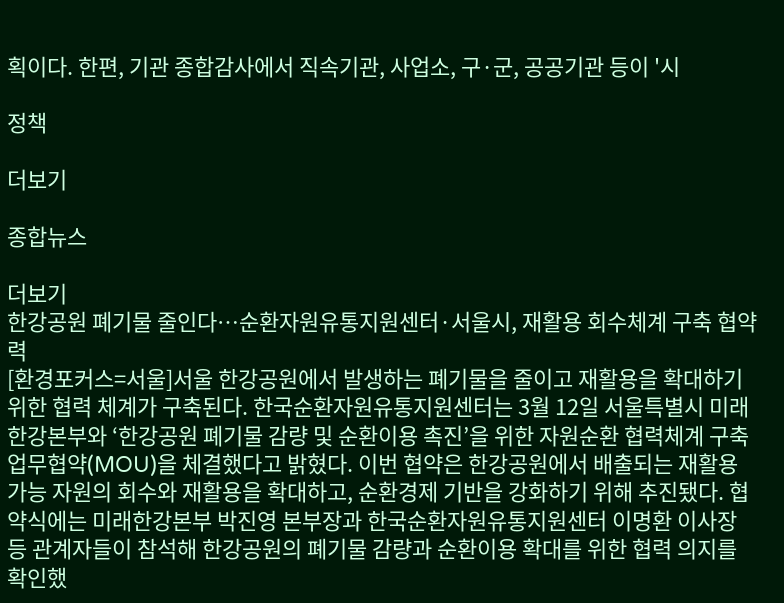획이다. 한편, 기관 종합감사에서 직속기관, 사업소, 구·군, 공공기관 등이 '시

정책

더보기

종합뉴스

더보기
한강공원 폐기물 줄인다…순환자원유통지원센터·서울시, 재활용 회수체계 구축 협약력
[환경포커스=서울]서울 한강공원에서 발생하는 폐기물을 줄이고 재활용을 확대하기 위한 협력 체계가 구축된다. 한국순환자원유통지원센터는 3월 12일 서울특별시 미래한강본부와 ‘한강공원 폐기물 감량 및 순환이용 촉진’을 위한 자원순환 협력체계 구축 업무협약(MOU)을 체결했다고 밝혔다. 이번 협약은 한강공원에서 배출되는 재활용 가능 자원의 회수와 재활용을 확대하고, 순환경제 기반을 강화하기 위해 추진됐다. 협약식에는 미래한강본부 박진영 본부장과 한국순환자원유통지원센터 이명환 이사장 등 관계자들이 참석해 한강공원의 폐기물 감량과 순환이용 확대를 위한 협력 의지를 확인했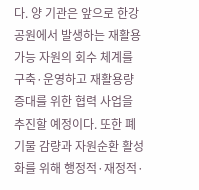다. 양 기관은 앞으로 한강공원에서 발생하는 재활용 가능 자원의 회수 체계를 구축·운영하고 재활용량 증대를 위한 협력 사업을 추진할 예정이다. 또한 폐기물 감량과 자원순환 활성화를 위해 행정적·재정적·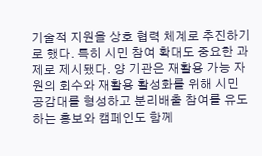기술적 지원을 상호 협력 체계로 추진하기로 했다. 특히 시민 참여 확대도 중요한 과제로 제시됐다. 양 기관은 재활용 가능 자원의 회수와 재활용 활성화를 위해 시민 공감대를 형성하고 분리배출 참여를 유도하는 홍보와 캠페인도 함께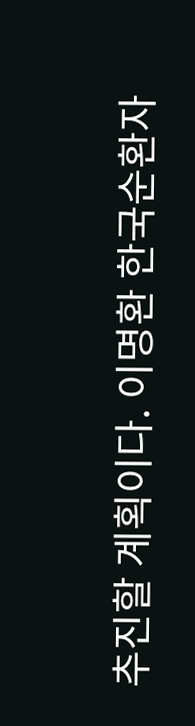추진할 계획이다. 이명환 한국순환자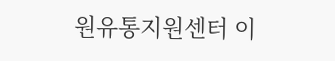원유통지원센터 이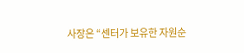사장은 “센터가 보유한 자원순